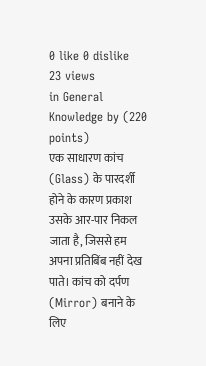0 like 0 dislike
23 views
in General Knowledge by (220 points)
एक साधारण कांच (Glass) के पारदर्शी होने के कारण प्रकाश उसके आर-पार निकल जाता है, जिससे हम अपना प्रतिबिंब नहीं देख पाते। कांच को दर्पण (Mirror) बनाने के लिए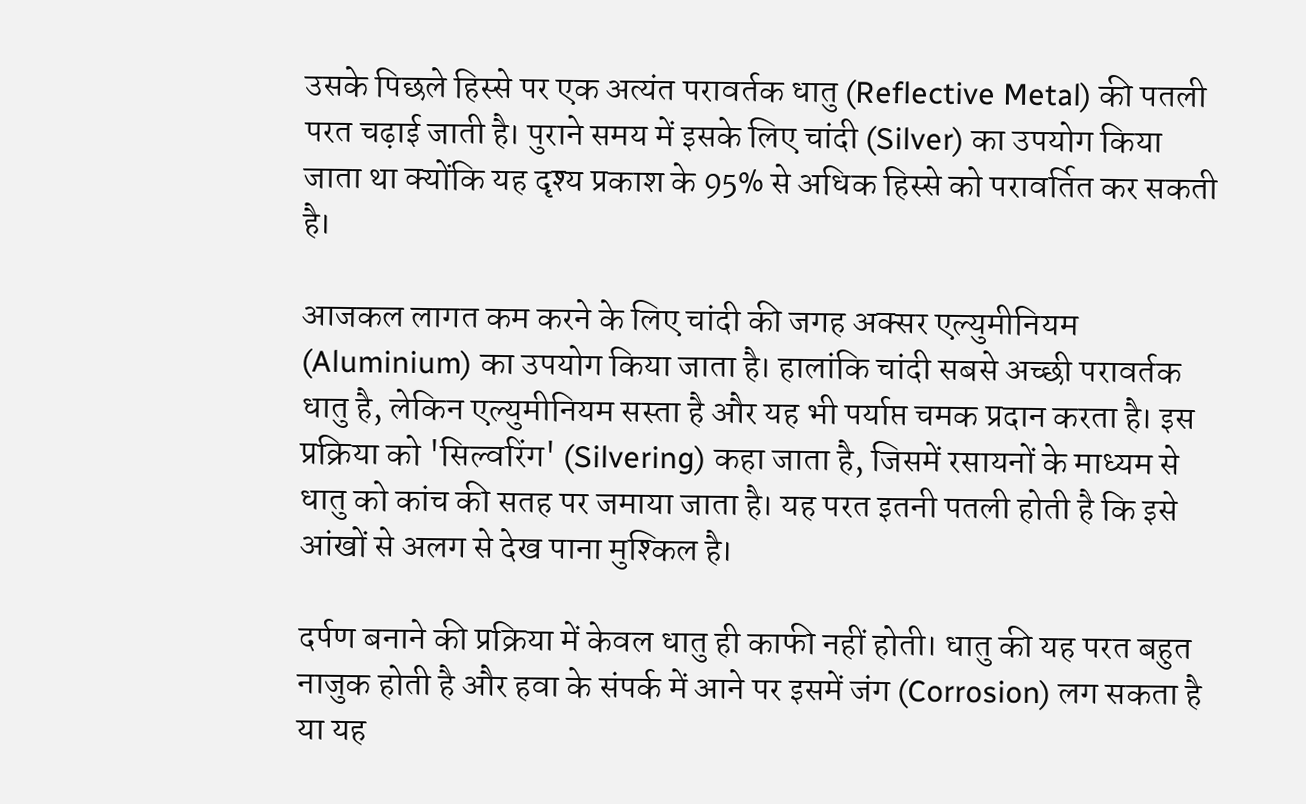उसके पिछले हिस्से पर एक अत्यंत परावर्तक धातु (Reflective Metal) की पतली परत चढ़ाई जाती है। पुराने समय में इसके लिए चांदी (Silver) का उपयोग किया जाता था क्योंकि यह दृश्य प्रकाश के 95% से अधिक हिस्से को परावर्तित कर सकती है।

आजकल लागत कम करने के लिए चांदी की जगह अक्सर एल्युमीनियम (Aluminium) का उपयोग किया जाता है। हालांकि चांदी सबसे अच्छी परावर्तक धातु है, लेकिन एल्युमीनियम सस्ता है और यह भी पर्याप्त चमक प्रदान करता है। इस प्रक्रिया को 'सिल्वरिंग' (Silvering) कहा जाता है, जिसमें रसायनों के माध्यम से धातु को कांच की सतह पर जमाया जाता है। यह परत इतनी पतली होती है कि इसे आंखों से अलग से देख पाना मुश्किल है।

दर्पण बनाने की प्रक्रिया में केवल धातु ही काफी नहीं होती। धातु की यह परत बहुत नाजुक होती है और हवा के संपर्क में आने पर इसमें जंग (Corrosion) लग सकता है या यह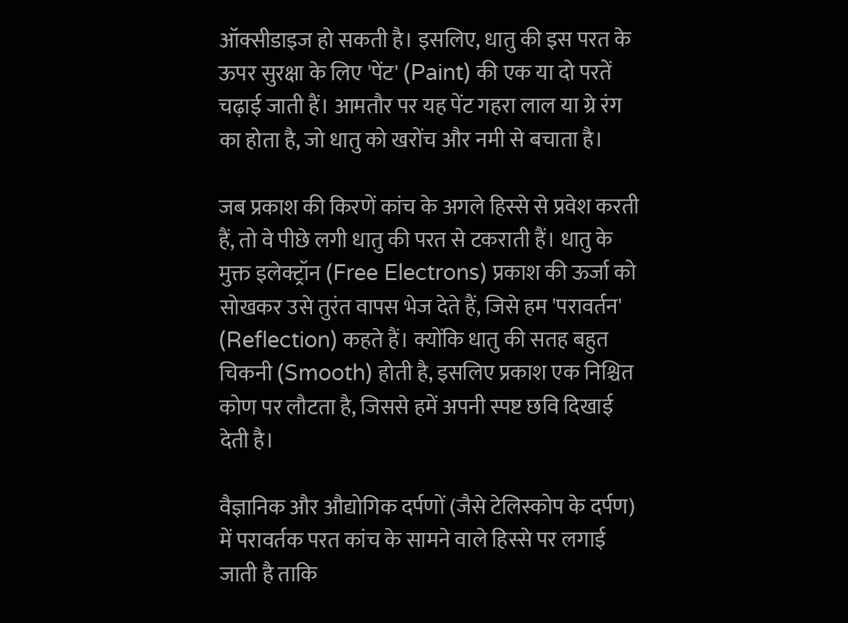ऑक्सीडाइज हो सकती है। इसलिए, धातु की इस परत के ऊपर सुरक्षा के लिए 'पेंट' (Paint) की एक या दो परतें चढ़ाई जाती हैं। आमतौर पर यह पेंट गहरा लाल या ग्रे रंग का होता है, जो धातु को खरोंच और नमी से बचाता है।

जब प्रकाश की किरणें कांच के अगले हिस्से से प्रवेश करती हैं, तो वे पीछे लगी धातु की परत से टकराती हैं। धातु के मुक्त इलेक्ट्रॉन (Free Electrons) प्रकाश की ऊर्जा को सोखकर उसे तुरंत वापस भेज देते हैं, जिसे हम 'परावर्तन' (Reflection) कहते हैं। क्योंकि धातु की सतह बहुत चिकनी (Smooth) होती है, इसलिए प्रकाश एक निश्चित कोण पर लौटता है, जिससे हमें अपनी स्पष्ट छवि दिखाई देती है।

वैज्ञानिक और औद्योगिक दर्पणों (जैसे टेलिस्कोप के दर्पण) में परावर्तक परत कांच के सामने वाले हिस्से पर लगाई जाती है ताकि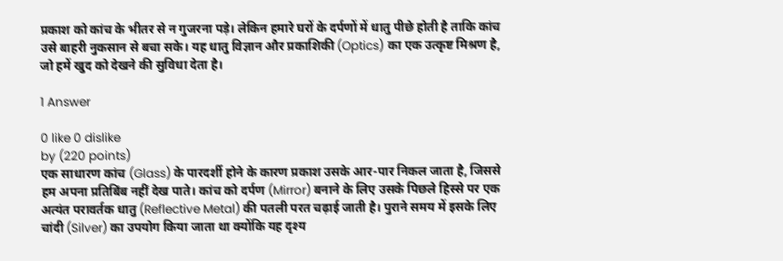प्रकाश को कांच के भीतर से न गुजरना पड़े। लेकिन हमारे घरों के दर्पणों में धातु पीछे होती है ताकि कांच उसे बाहरी नुकसान से बचा सके। यह धातु विज्ञान और प्रकाशिकी (Optics) का एक उत्कृष्ट मिश्रण है, जो हमें खुद को देखने की सुविधा देता है।

1 Answer

0 like 0 dislike
by (220 points)
एक साधारण कांच (Glass) के पारदर्शी होने के कारण प्रकाश उसके आर-पार निकल जाता है, जिससे हम अपना प्रतिबिंब नहीं देख पाते। कांच को दर्पण (Mirror) बनाने के लिए उसके पिछले हिस्से पर एक अत्यंत परावर्तक धातु (Reflective Metal) की पतली परत चढ़ाई जाती है। पुराने समय में इसके लिए चांदी (Silver) का उपयोग किया जाता था क्योंकि यह दृश्य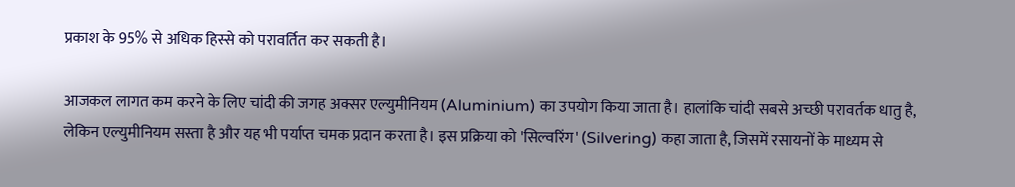प्रकाश के 95% से अधिक हिस्से को परावर्तित कर सकती है।

आजकल लागत कम करने के लिए चांदी की जगह अक्सर एल्युमीनियम (Aluminium) का उपयोग किया जाता है। हालांकि चांदी सबसे अच्छी परावर्तक धातु है, लेकिन एल्युमीनियम सस्ता है और यह भी पर्याप्त चमक प्रदान करता है। इस प्रक्रिया को 'सिल्वरिंग' (Silvering) कहा जाता है, जिसमें रसायनों के माध्यम से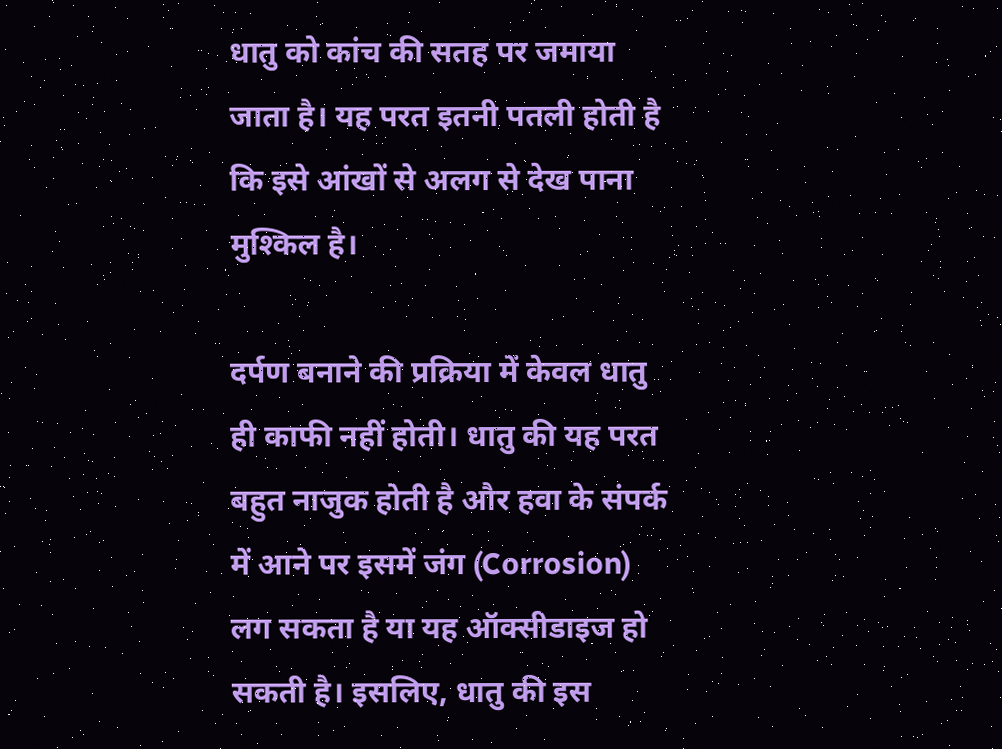धातु को कांच की सतह पर जमाया जाता है। यह परत इतनी पतली होती है कि इसे आंखों से अलग से देख पाना मुश्किल है।

दर्पण बनाने की प्रक्रिया में केवल धातु ही काफी नहीं होती। धातु की यह परत बहुत नाजुक होती है और हवा के संपर्क में आने पर इसमें जंग (Corrosion) लग सकता है या यह ऑक्सीडाइज हो सकती है। इसलिए, धातु की इस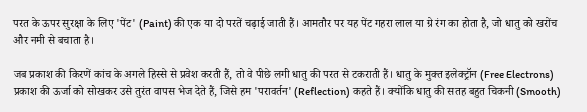परत के ऊपर सुरक्षा के लिए 'पेंट' (Paint) की एक या दो परतें चढ़ाई जाती हैं। आमतौर पर यह पेंट गहरा लाल या ग्रे रंग का होता है, जो धातु को खरोंच और नमी से बचाता है।

जब प्रकाश की किरणें कांच के अगले हिस्से से प्रवेश करती हैं, तो वे पीछे लगी धातु की परत से टकराती हैं। धातु के मुक्त इलेक्ट्रॉन (Free Electrons) प्रकाश की ऊर्जा को सोखकर उसे तुरंत वापस भेज देते हैं, जिसे हम 'परावर्तन' (Reflection) कहते हैं। क्योंकि धातु की सतह बहुत चिकनी (Smooth)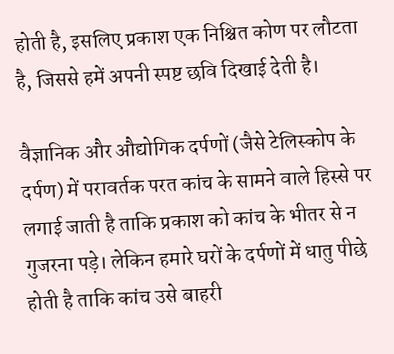होती है, इसलिए प्रकाश एक निश्चित कोण पर लौटता है, जिससे हमें अपनी स्पष्ट छवि दिखाई देती है।

वैज्ञानिक और औद्योगिक दर्पणों (जैसे टेलिस्कोप के दर्पण) में परावर्तक परत कांच के सामने वाले हिस्से पर लगाई जाती है ताकि प्रकाश को कांच के भीतर से न गुजरना पड़े। लेकिन हमारे घरों के दर्पणों में धातु पीछे होती है ताकि कांच उसे बाहरी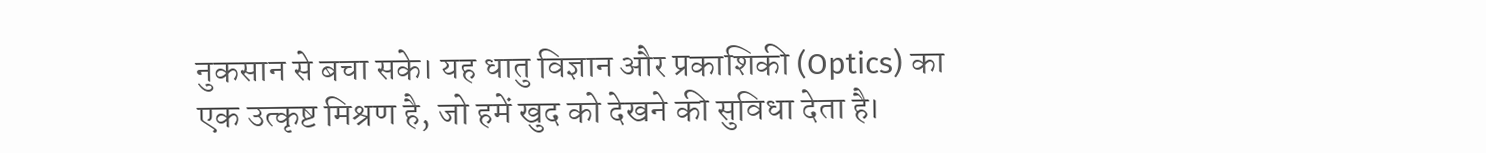नुकसान से बचा सके। यह धातु विज्ञान और प्रकाशिकी (Optics) का एक उत्कृष्ट मिश्रण है, जो हमें खुद को देखने की सुविधा देता है।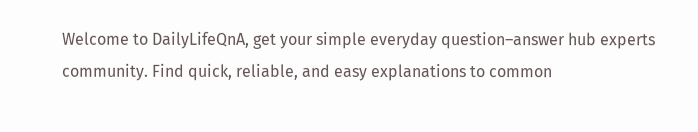Welcome to DailyLifeQnA, get your simple everyday question–answer hub experts community. Find quick, reliable, and easy explanations to common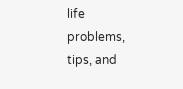life problems, tips, and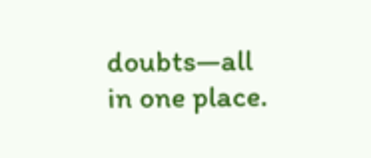doubts—all in one place.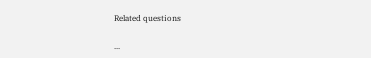Related questions

...